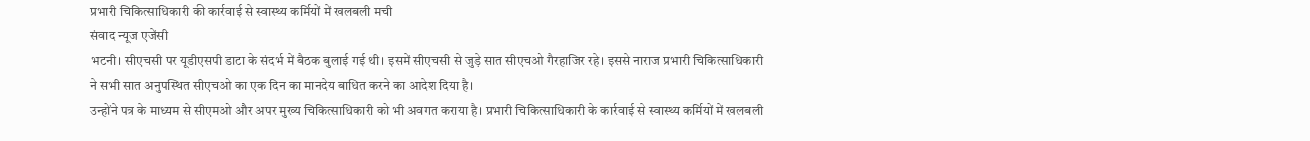प्रभारी चिकित्साधिकारी की कार्रवाई से स्वास्थ्य कर्मियों में खलबली मची
संवाद न्यूज एजेंसी
भटनी। सीएचसी पर यूडीएसपी डाटा के संदर्भ में बैठक बुलाई गई थी। इसमें सीएचसी से जुड़े सात सीएचओ गैरहाजिर रहे। इससे नाराज प्रभारी चिकित्साधिकारी ने सभी सात अनुपस्थित सीएचओ का एक दिन का मानदेय बाधित करने का आदेश दिया है।
उन्होंने पत्र के माध्यम से सीएमओ और अपर मुख्य चिकित्साधिकारी को भी अवगत कराया है। प्रभारी चिकित्साधिकारी के कार्रवाई से स्वास्थ्य कर्मियों में खलबली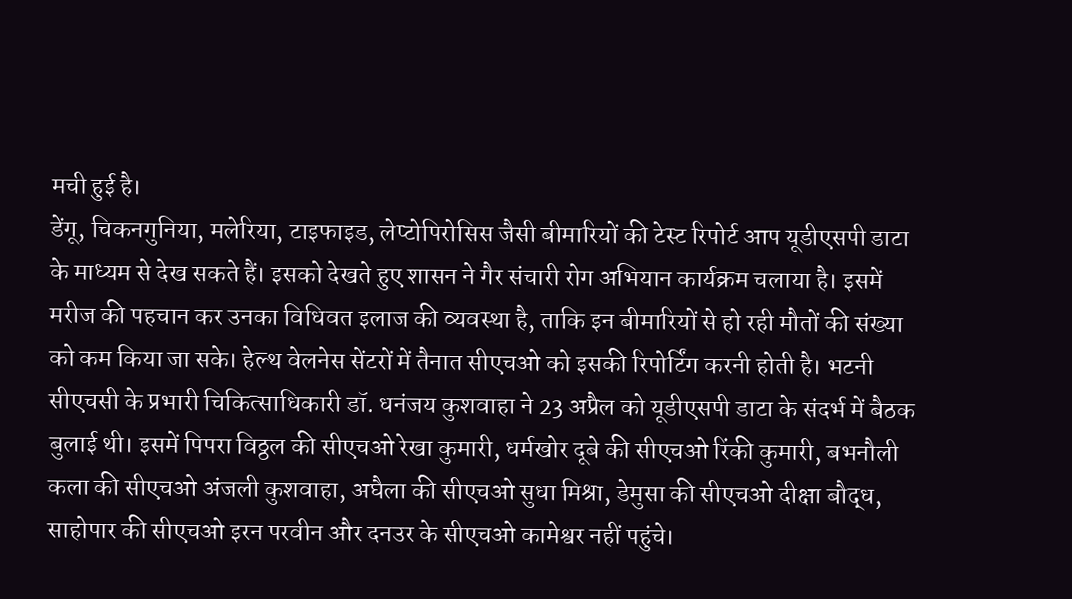मची हुई है।
डेंगू, चिकनगुनिया, मलेरिया, टाइफाइड, लेप्टोपिरोसिस जैसी बीमारियों की टेस्ट रिपोर्ट आप यूडीएसपी डाटा के माध्यम से देख सकते हैं। इसको देखते हुए शासन ने गैर संचारी रोग अभियान कार्यक्रम चलाया है। इसमें मरीज की पहचान कर उनका विधिवत इलाज की व्यवस्था है, ताकि इन बीमारियों से हो रही मौतों की संख्या को कम किया जा सके। हेल्थ वेलनेस सेंटरों में तैनात सीएचओ को इसकी रिपोर्टिंग करनी होती है। भटनी सीएचसी के प्रभारी चिकित्साधिकारी डॉ. धनंजय कुशवाहा ने 23 अप्रैल को यूडीएसपी डाटा के संदर्भ में बैठक बुलाई थी। इसमें पिपरा विठ्ठल की सीएचओ रेखा कुमारी, धर्मखोर दूबे की सीएचओ रिंकी कुमारी, बभनौली कला की सीएचओ अंजली कुशवाहा, अघैला की सीएचओ सुधा मिश्रा, डेमुसा की सीएचओ दीक्षा बौद्ध, साहोपार की सीएचओ इरन परवीन और दनउर के सीएचओ कामेश्वर नहीं पहुंचे।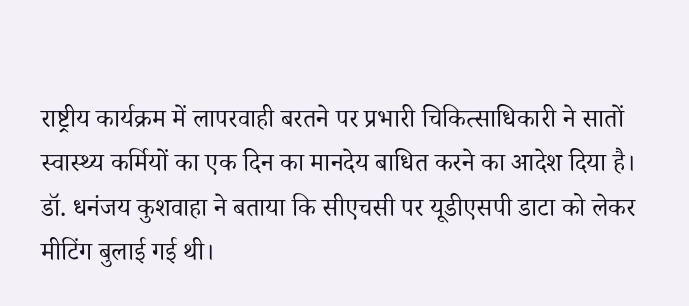राष्ट्रीय कार्यक्रम में लापरवाही बरतने पर प्रभारी चिकित्साधिकारी ने सातों स्वास्थ्य कर्मियों का एक दिन का मानदेय बाधित करने का आदेश दिया है। डॉ. धनंजय कुशवाहा ने बताया कि सीएचसी पर यूडीएसपी डाटा को लेकर मीटिंग बुलाई गई थी।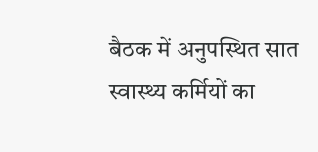बैठक में अनुपस्थित सात स्वास्थ्य कर्मियों का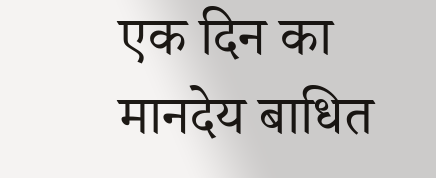एक दिन का मानदेय बाधित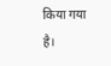किया गया है।